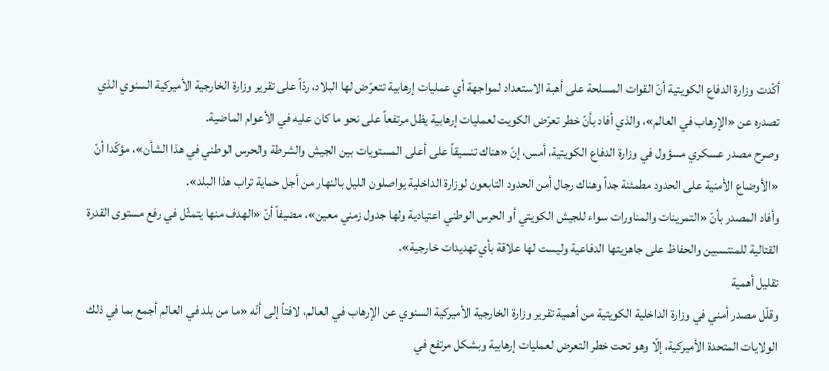أكّدت وزارة الدفاع الكويتية أنّ القوات المسلحة على أهبة الاستعداد لمواجهة أي عمليات إرهابية تتعرّض لها البلاد، ردّاً على تقرير وزارة الخارجية الأميركية السنوي الذي تصدره عن «الإرهاب في العالم»، والذي أفاد بأنّ خطر تعرّض الكويت لعمليات إرهابية يظل مرتفعاً على نحو ما كان عليه في الأعوام الماضية.
وصرح مصدر عسكري مسؤول في وزارة الدفاع الكويتية، أمس، إنّ «هناك تنسيقاً على أعلى المستويات بين الجيش والشرطة والحرس الوطني في هذا الشأن»، مؤكّدا أنّ «الأوضاع الأمنية على الحدود مطمئنة جداً وهناك رجال أمن الحدود التابعون لوزارة الداخلية يواصلون الليل بالنهار من أجل حماية تراب هذا البلد».
وأفاد المصدر بأنّ «التمرينات والمناورات سواء للجيش الكويتي أو الحرس الوطني اعتيادية ولها جدول زمني معين»، مضيفاً أنّ «الهدف منها يتمثّل في رفع مستوى القدرة القتالية للمنتسبين والحفاظ على جاهزيتها الدفاعية وليست لها علاقة بأي تهديدات خارجية».
تقليل أهمية
وقلّل مصدر أمني في وزارة الداخلية الكويتية من أهمية تقرير وزارة الخارجية الأميركية السنوي عن الإرهاب في العالم، لافتاً إلى أنّه «ما من بلد في العالم أجمع بما في ذلك الولايات المتحدة الأميركية، إلّا وهو تحت خطر التعرض لعمليات إرهابية وبشكل مرتفع في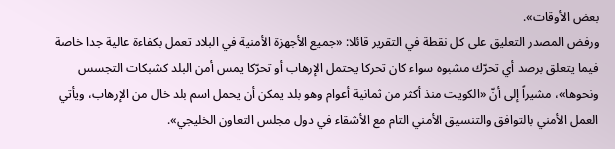بعض الأوقات».
ورفض المصدر التعليق على كل نقطة في التقرير قائلا: «جميع الأجهزة الأمنية في البلاد تعمل بكفاءة عالية جدا خاصة فيما يتعلق برصد أي تحرّك مشبوه سواء كان تحركا يحتمل الإرهاب أو تحرّكا يمس أمن البلد كشبكات التجسس ونحوها»، مشيراً إلى أنّ «الكويت منذ أكثر من ثمانية أعوام وهو بلد يمكن أن يحمل اسم بلد خال من الإرهاب، ويأتي العمل الأمني بالتوافق والتنسيق الأمني التام مع الأشقاء في دول مجلس التعاون الخليجي».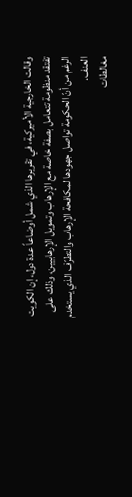وقالت الخارجية الأميركية، في تقريرها الذي شمل أوضاعاً عدة دول، إن الكويت تفتقد منظومة تتعامل بصفة خاصة مع الإرهاب وتمويل الإرهابيين، وذلك على الرغم من أنّ الحكومة تواصل جهودها لمكافحة الإرهاب والتطرّف الذي يستخدم العنف.
مغالطات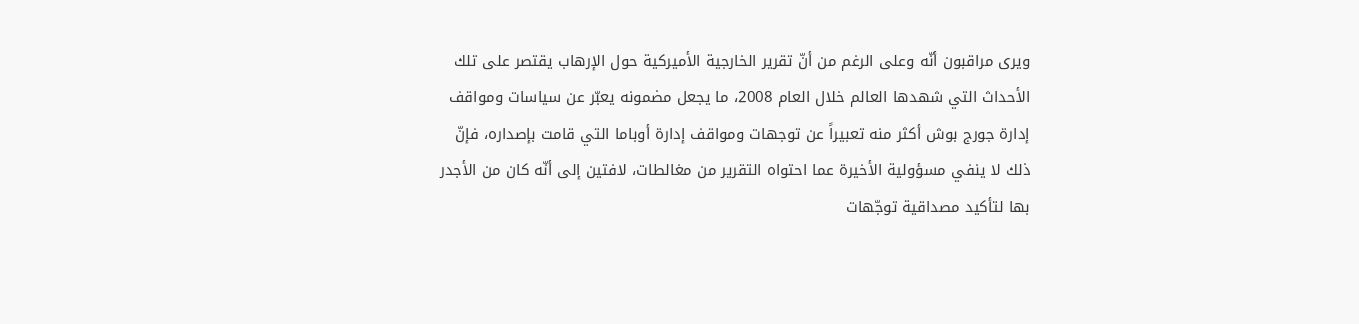ويرى مراقبون أنّه وعلى الرغم من أنّ تقرير الخارجية الأميركية حول الإرهاب يقتصر على تلك الأحداث التي شهدها العالم خلال العام 2008، ما يجعل مضمونه يعبّر عن سياسات ومواقف إدارة جورج بوش أكثر منه تعبيراً عن توجهات ومواقف إدارة أوباما التي قامت بإصداره، فإنّ ذلك لا ينفي مسؤولية الأخيرة عما احتواه التقرير من مغالطات، لافتين إلى أنّه كان من الأجدر بها لتأكيد مصداقية توجّهات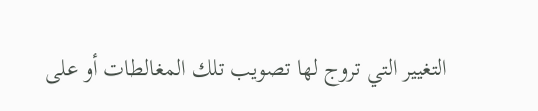التغيير التي تروج لها تصويب تلك المغالطات أو على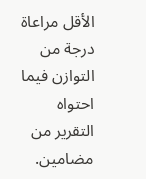الأقل مراعاة درجة من التوازن فيما احتواه التقرير من مضامين.